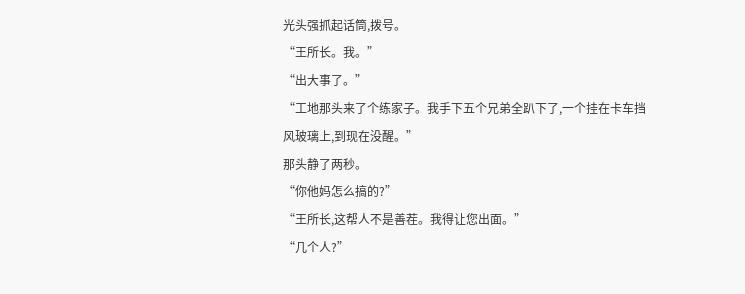光头强抓起话筒,拨号。
“王所长。我。”
“出大事了。”
“工地那头来了个练家子。我手下五个兄弟全趴下了,一个挂在卡车挡风玻璃上,到现在没醒。”
那头静了两秒。
“你他妈怎么搞的?”
“王所长,这帮人不是善茬。我得让您出面。”
“几个人?”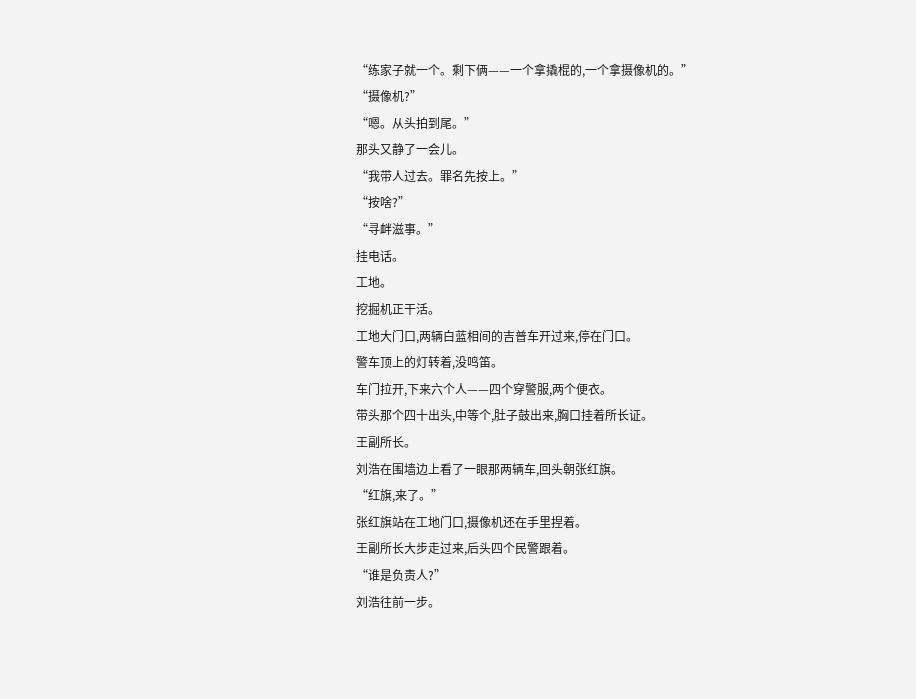“练家子就一个。剩下俩——一个拿撬棍的,一个拿摄像机的。”
“摄像机?”
“嗯。从头拍到尾。”
那头又静了一会儿。
“我带人过去。罪名先按上。”
“按啥?”
“寻衅滋事。”
挂电话。
工地。
挖掘机正干活。
工地大门口,两辆白蓝相间的吉普车开过来,停在门口。
警车顶上的灯转着,没鸣笛。
车门拉开,下来六个人——四个穿警服,两个便衣。
带头那个四十出头,中等个,肚子鼓出来,胸口挂着所长证。
王副所长。
刘浩在围墙边上看了一眼那两辆车,回头朝张红旗。
“红旗,来了。”
张红旗站在工地门口,摄像机还在手里捏着。
王副所长大步走过来,后头四个民警跟着。
“谁是负责人?”
刘浩往前一步。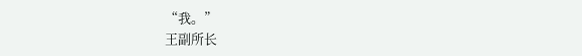“我。”
王副所长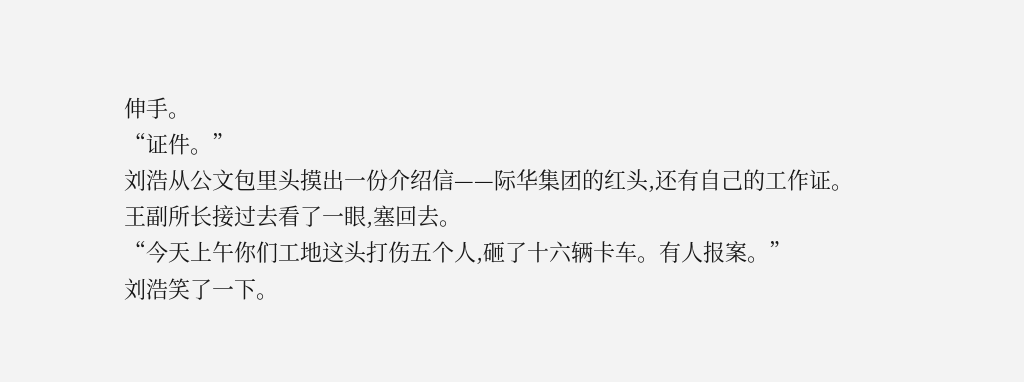伸手。
“证件。”
刘浩从公文包里头摸出一份介绍信——际华集团的红头,还有自己的工作证。
王副所长接过去看了一眼,塞回去。
“今天上午你们工地这头打伤五个人,砸了十六辆卡车。有人报案。”
刘浩笑了一下。